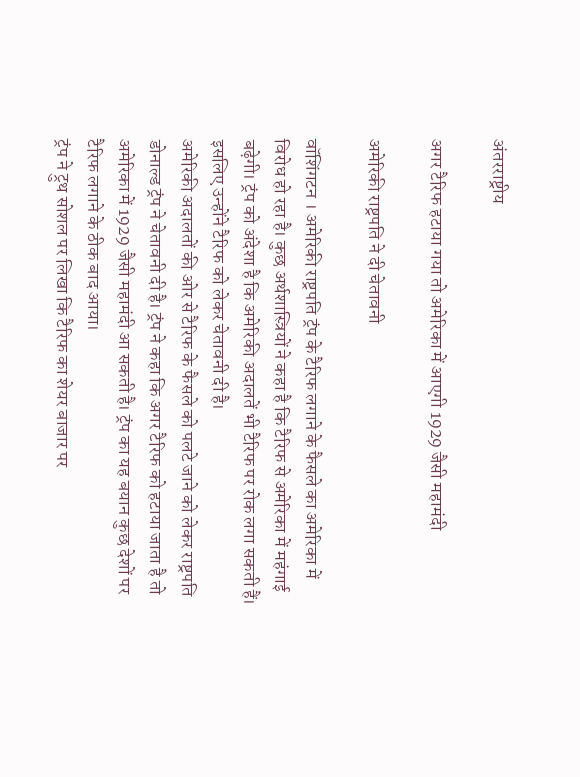अंतरराष्ट्रीय

अगर टैरिफ हटाया गया तो अमेरिका में आएगी 1929 जैसी महामंदी

अमेरिकी राष्ट्रपति ने दी चेतावनी

वॉशिंगटन । अमेरिकी राष्ट्रपति ट्रंप के टैरिफ लगाने के फैसले का अमेरिका में विरोध हो रहा है। कुछ अर्थशास्त्रियों ने कहा है कि टैरिफ से अमेरिका में महंगाई बढ़ेगी। ट्रंप को अंदेशा है कि अमेरिकी अदालतें भी टैरिफ पर रोक लगा सकती हैं। इसलिए उन्होंने टैरिफ को लेकर चेतावनी दी है।
अमेरिकी अदालतों की ओर से टैरिफ के फैसले को पलटे जाने को लेकर राष्ट्रपति डोनाल्ड ट्रंप ने चेतावनी दी है। ट्रंप ने कहा कि अगर टैरिफ को हटाया जाता है तो अमेरिका में 1929 जैसी महामंदी आ सकती है। ट्रंप का यह बयान कुछ देशों पर टैरिफ लगाने के ठीक बाद आया।
ट्रंप ने ट्रुथ सोशल पर लिखा कि टैरिफ का शेयर बाजार पर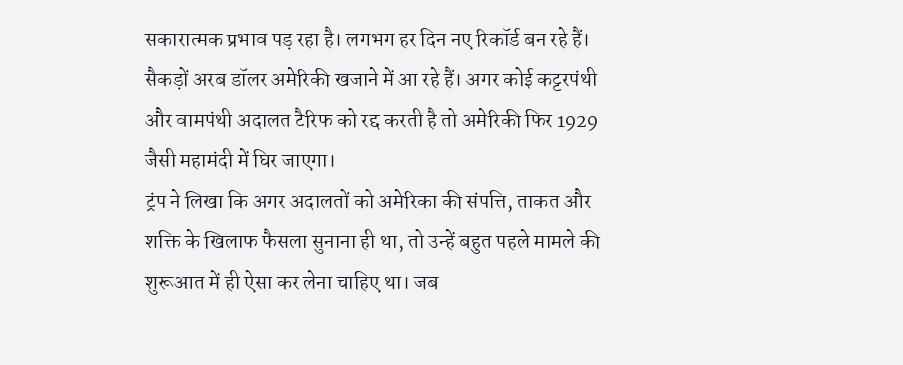सकारात्मक प्रभाव पड़ रहा है। लगभग हर दिन नए रिकॉर्ड बन रहे हैं। सैकड़ों अरब डॉलर अमेरिकी खजाने में आ रहे हैं। अगर कोई कट्टरपंथी और वामपंथी अदालत टैरिफ को रद्द करती है तो अमेरिकी फिर 1929 जैसी महामंदी में घिर जाएगा।
ट्रंप ने लिखा कि अगर अदालतों को अमेरिका की संपत्ति, ताकत और शक्ति के खिलाफ फैसला सुनाना ही था, तो उन्हें बहुत पहले मामले की शुरूआत में ही ऐसा कर लेना चाहिए था। जब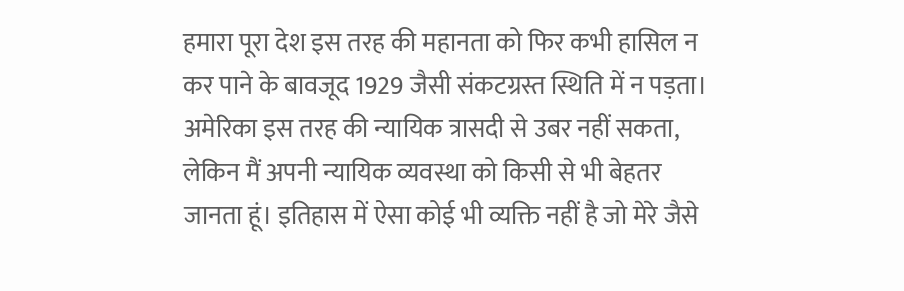हमारा पूरा देश इस तरह की महानता को फिर कभी हासिल न कर पाने के बावजूद 1929 जैसी संकटग्रस्त स्थिति में न पड़ता। अमेरिका इस तरह की न्यायिक त्रासदी से उबर नहीं सकता, लेकिन मैं अपनी न्यायिक व्यवस्था को किसी से भी बेहतर जानता हूं। इतिहास में ऐसा कोई भी व्यक्ति नहीं है जो मेरे जैसे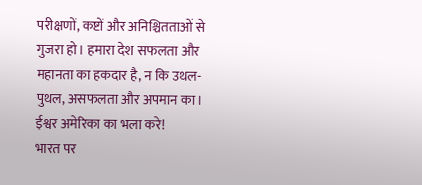परीक्षणों, कष्टों और अनिश्चितताओं से गुजरा हो। हमारा देश सफलता और महानता का हकदार है, न कि उथल-पुथल, असफलता और अपमान का। ईश्वर अमेरिका का भला करे!
भारत पर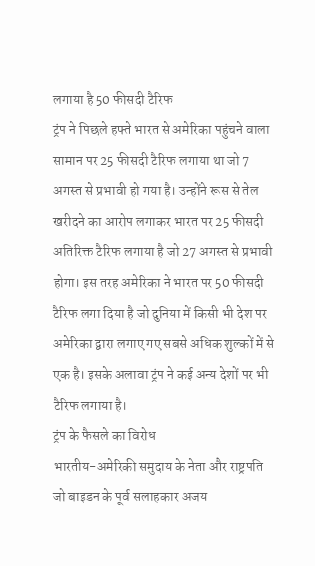लगाया है 50 फीसदी टैरिफ
ट्रंप ने पिछले हफ्ते भारत से अमेरिका पहुंचने वाला सामान पर 25 फीसदी टैरिफ लगाया था जो 7 अगस्त से प्रभावी हो गया है। उन्होंने रूस से तेल खरीदने का आरोप लगाकर भारत पर 25 फीसदी अतिरिक्त टैरिफ लगाया है जो 27 अगस्त से प्रभावी होगा। इस तरह अमेरिका ने भारत पर 50 फीसदी टैरिफ लगा दिया है जो दुनिया में किसी भी देश पर अमेरिका द्वारा लगाए गए सबसे अधिक शुल्कों में से एक है। इसके अलावा ट्रंप ने कई अन्य देशों पर भी टैरिफ लगाया है।
ट्रंप के फैसले का विरोध
भारतीय-अमेरिकी समुदाय के नेता और राष्ट्रपति जो बाइडन के पूर्व सलाहकार अजय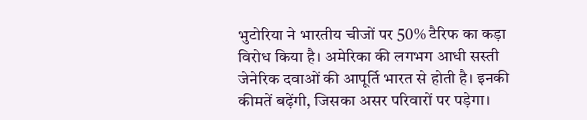भुटोरिया ने भारतीय चीजों पर 50% टैरिफ का कड़ा विरोध किया है। अमेरिका की लगभग आधी सस्ती जेनेरिक दवाओं की आपूर्ति भारत से होती है। इनकी कीमतें बढ़ेंगी, जिसका असर परिवारों पर पड़ेगा।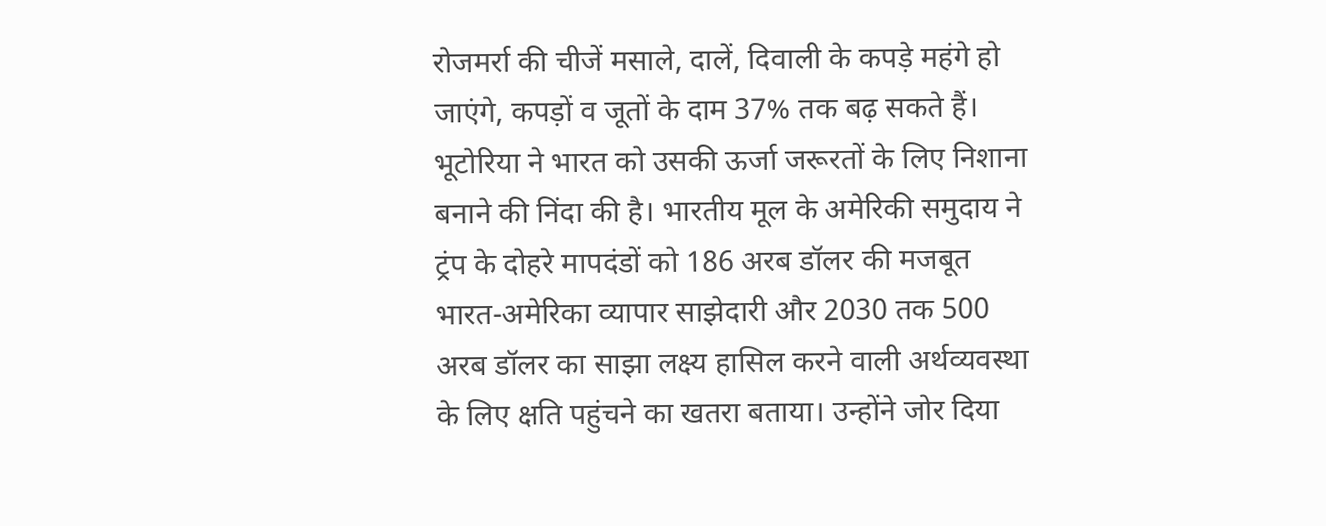रोजमर्रा की चीजें मसाले, दालें, दिवाली के कपड़े महंगे हो जाएंगे, कपड़ों व जूतों के दाम 37% तक बढ़ सकते हैं। भूटोरिया ने भारत को उसकी ऊर्जा जरूरतों के लिए निशाना बनाने की निंदा की है। भारतीय मूल के अमेरिकी समुदाय ने ट्रंप के दोहरे मापदंडों को 186 अरब डॉलर की मजबूत भारत-अमेरिका व्यापार साझेदारी और 2030 तक 500 अरब डॉलर का साझा लक्ष्य हासिल करने वाली अर्थव्यवस्था के लिए क्षति पहुंचने का खतरा बताया। उन्होंने जोर दिया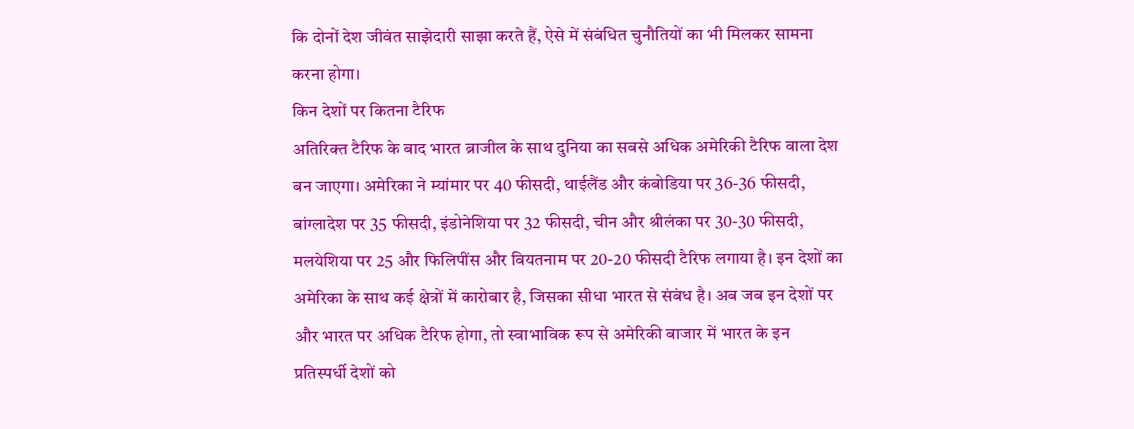कि दोनों देश जीवंत साझेदारी साझा करते हैं, ऐसे में संबंधित चुनौतियों का भी मिलकर सामना करना होगा।
किन देशों पर कितना टैरिफ
अतिरिक्त टैरिफ के बाद भारत ब्राजील के साथ दुनिया का सबसे अधिक अमेरिकी टैरिफ वाला देश बन जाएगा। अमेरिका ने म्यांमार पर 40 फीसदी, थाईलैंड और कंबोडिया पर 36-36 फीसदी, बांग्लादेश पर 35 फीसदी, इंडोनेशिया पर 32 फीसदी, चीन और श्रीलंका पर 30-30 फीसदी, मलयेशिया पर 25 और फिलिपींस और वियतनाम पर 20-20 फीसदी टैरिफ लगाया है। इन देशों का अमेरिका के साथ कई क्षेत्रों में कारोबार है, जिसका सीधा भारत से संबंध है। अब जब इन देशों पर और भारत पर अधिक टैरिफ होगा, तो स्वाभाविक रूप से अमेरिकी बाजार में भारत के इन प्रतिस्पर्धी देशों को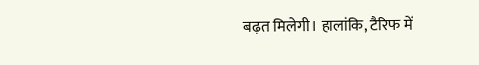बढ़त मिलेगी। हालांकि, टैरिफ में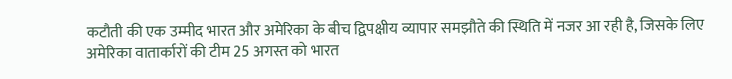कटौती की एक उम्मीद भारत और अमेरिका के बीच द्विपक्षीय व्यापार समझौते की स्थिति में नजर आ रही है, जिसके लिए अमेरिका वातार्कारों की टीम 25 अगस्त को भारत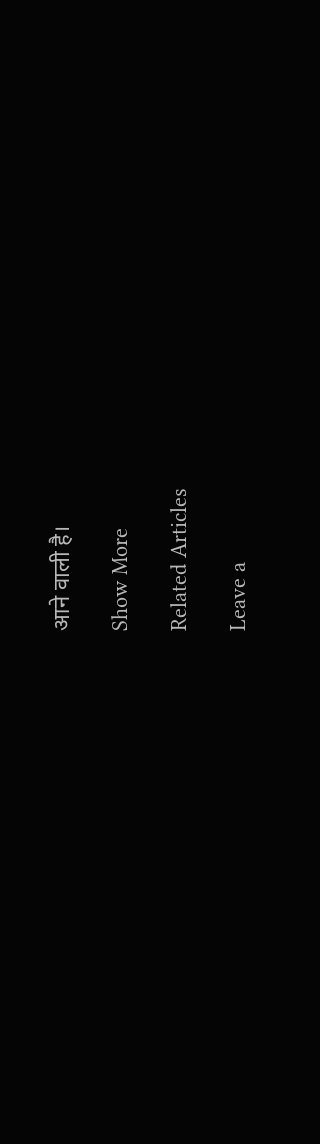आने वाली है।

Show More

Related Articles

Leave a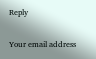Reply

Your email address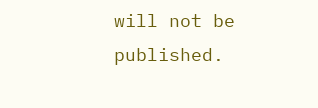will not be published.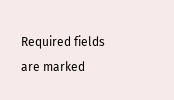Required fields are marked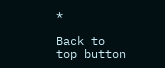*

Back to top button